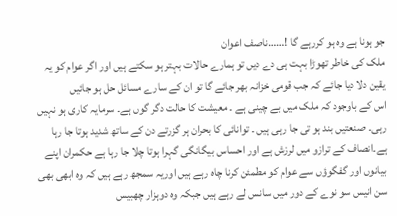جو ہونا ہے وہ ہو کررہے گا !……ناصف اعوان
ملک کی خاطر تھوڑا بہت ہی دے دیں تو ہمارے حالات بہتر ہو سکتے ہیں اور اگر عوام کو یہ یقین دلا دیا جائے کہ جب قومی خزانہ بھر جائے گا تو ان کے سارے مسائل حل ہو جائیں
اس کے باوجود کہ ملک میں بے چینی ہے ۔ معیشت کا حالت دگر گوں ہے۔ سرمایہ کاری ہو نہیں رہی۔ صنعتیں بند ہو تی جا رہی ہیں ۔ توانائی کا بحران ہر گزرتے دن کے ساتھ شدید ہوتا جا رہا ہے۔انصاف کے ترازو میں لرزش ہے اور احساس بیگانگی گہرا ہوتا چلا جا رہا ہے حکمران اپنے بیانوں اور گفگوؤں سے عوام کو مطمئن کرنا چاہ رہے ہیں اوریہ سمجھ رہے ہیں کہ وہ ابھی بھی سن انیس سو نوے کے دور میں سانس لے رہے ہیں جبکہ وہ دوہزار چھبیس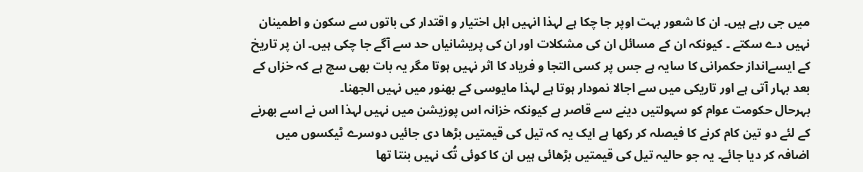میں جی رہے ہیں۔ ان کا شعور بہت اوپر جا چکا ہے لہذا انہیں اہل اختیار و اقتدار کی باتوں سے سکون و اطمینان نہیں دے سکتے ۔ کیونکہ ان کے مسائل ان کی مشکلات اور ان کی پریشانیاں حد سے آگے جا چکی ہیں۔ ان پر تاریخ کے ایسےانداز حکمرانی کا سایہ ہے جس پر کسی التجا و فریاد کا اثر نہیں ہوتا مگر یہ بات بھی سچ ہے کہ خزاں کے بعد بہار آتی ہے اور تاریکی میں سے اجالا نمودار ہوتا ہے لہذا مایوسی کے بھنور میں نہیں الجھنا۔
بہرحال حکومت عوام کو سہولتیں دینے سے قاصر ہے کیونکہ خزانہ اس پوزیشن میں نہیں لہذا اس نے اسے بھرنے کے لئے دو تین کام کرنے کا فیصلہ کر رکھا ہے ایک یہ کہ تیل کی قیمتیں بڑھا دی جائیں دوسرے ٹیکسوں میں اضافہ کر دیا جائے۔ یہ جو حالیہ تیل کی قیمتیں بڑھائی ہیں ان کا کوئی تُک نہیں بنتا تھا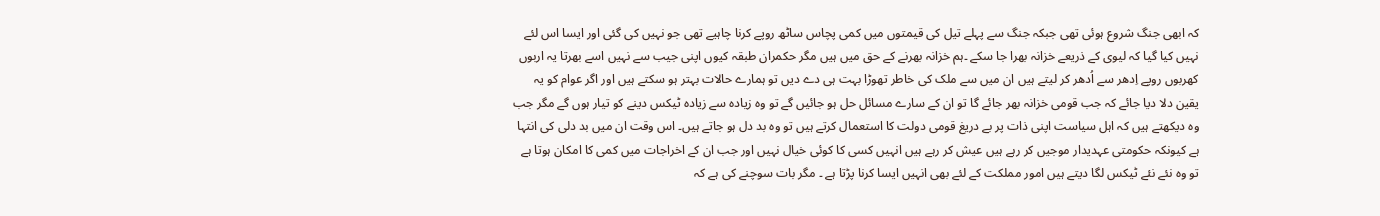کہ ابھی جنگ شروع ہوئی تھی جبکہ جنگ سے پہلے تیل کی قیمتوں میں کمی پچاس ساٹھ روپے کرنا چاہیے تھی جو نہیں کی گئی اور ایسا اس لئے نہیں کیا گیا کہ لیوی کے ذریعے خزانہ بھرا جا سکے ۔ہم خزانہ بھرنے کے حق میں ہیں مگر حکمران طبقہ کیوں اپنی جیب سے نہیں اسے بھرتا یہ اربوں کھربوں روپے اِدھر سے اُدھر کر لیتے ہیں ان میں سے ملک کی خاطر تھوڑا بہت ہی دے دیں تو ہمارے حالات بہتر ہو سکتے ہیں اور اگر عوام کو یہ یقین دلا دیا جائے کہ جب قومی خزانہ بھر جائے گا تو ان کے سارے مسائل حل ہو جائیں گے تو وہ زیادہ سے زیادہ ٹیکس دینے کو تیار ہوں گے مگر جب وہ دیکھتے ہیں کہ اہل سیاست اپنی ذات پر بے دریغ قومی دولت کا استعمال کرتے ہیں تو وہ بد دل ہو جاتے ہیں۔ اس وقت ان میں بد دلی کی انتہا ہے کیونکہ حکومتی عہدیدار موجیں کر رہے ہیں عیش کر رہے ہیں انہیں کسی کا کوئی خیال نہیں اور جب ان کے اخراجات میں کمی کا امکان ہوتا ہے تو وہ نئے نئے ٹیکس لگا دیتے ہیں امور مملکت کے لئے بھی انہیں ایسا کرنا پڑتا ہے ۔ مگر بات سوچنے کی ہے کہ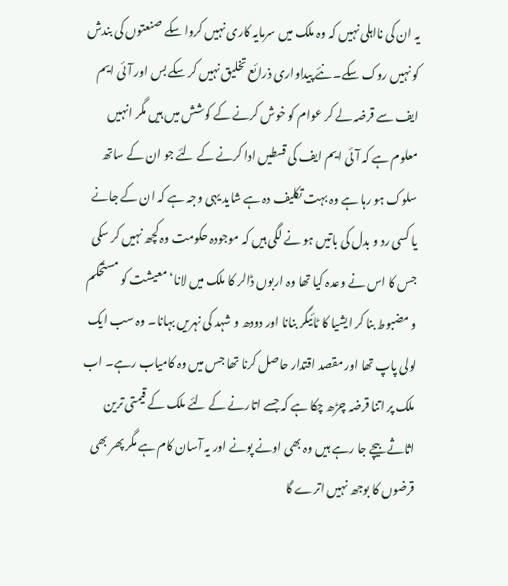یہ ان کی نااہلی نہیں کہ وہ ملک میں سرمایہ کاری نہیں کروا سکے صنعتوں کی بندش کو نہیں روک سکے۔ نئے پیداواری ذرائع تخلیق نہیں کر سکے بس اور آئی ایم ایف سے قرضہ لے کر عوام کو خوش کرنے کے کوشش میں ہیں مگر انہیں معلوم ہے کہ آئی ایم ایف کی قسطیں ادا کرنے کے لئے جو ان کے ساتھ سلوک ہو رہا ہے وہ بہت تکلیف دہ ہے شاید یہی وجہ ہے کہ ان کے جانے یا کسی رد و بدل کی باتیں ہو نے لگی ہیں کہ موجودہ حکومت وہ کچھ نہیں کر سکی جس کا اس نے وعدہ کیا تھا وہ اربوں ڈالر کا ملک میں لانا‘ معیشت کو مستحکم و مضبوط بنا کر ایشیا کا ٹائیگر بنانا اور دودھ و شہد کی نہریں بہانا۔ وہ سب ایک لولی پاپ تھا اور مقصد اقتدار حاصل کرنا تھا جس میں وہ کامیاب رہے۔ اب ملک پر اتنا قرضہ چڑھ چکا ہے کہ جسے اتارنے کے لئے ملک کے قیمتی ترین اثاثے بیچے جا رہے ہیں وہ بھی اونے پونے اور یہ آسان کام ہے مگر پھر بھی قرضوں کا بوجھ نہیں اترے گا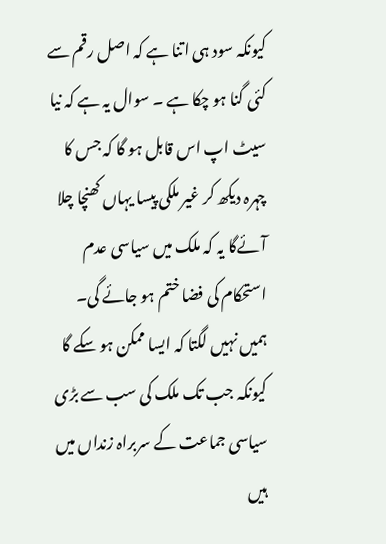کیونکہ سود ہی اتنا ہے کہ اصل رقم سے کئی گنا ہو چکا ہے ۔ سوال یہ ہے کہ نیا سیٹ اپ اس قابل ہو گا کہ جس کا چہرہ دیکھ کر غیر ملکی پیسا یہاں کھنچا چلا آئےگا یہ کہ ملک میں سیاسی عدم استحکام کی فضا ختم ہو جائے گی۔ ہمیں نہیں لگتا کہ ایسا ممکن ہو سکے گا کیونکہ جب تک ملک کی سب سے بڑی سیاسی جماعت کے سربراہ زنداں میں ہیں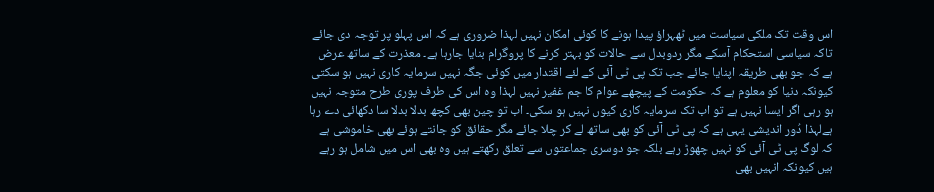اس وقت تک ملکی سیاست میں ٹھہراؤ پیدا ہونے کا کوئی امکان نہیں لہذا ضروری ہے کہ اس پہلو پر توجہ دی جائے تاکہ سیاسی استحکام آسکے مگر ردوبدل سے حالات کو بہتر کرنے کا پروگرام بنایا جارہا ہے۔ معذرت کے ساتھ عرض ہے کہ جو بھی طریقہ اپنایا جائے جب تک پی ٹی آئی کے لئے اقتدار میں کوئی جگہ نہیں سرمایہ کاری نہیں ہو سکتی کیونکہ دنیا کو معلوم ہے کہ حکومت کے پیچھے عوام کا جم غفیر نہیں لہذا وہ اس کی طرف پوری طرح متوجہ نہیں ہو رہی اگر ایسا نہیں ہے تو اب تک سرمایہ کاری کیوں نہیں ہو سکی۔ اب تو چین بھی کچھ بدلا بدلا سا دکھائی دے رہا ہےلہذا دُور اندیشی یہی ہے کہ پی ٹی آئی کو بھی ساتھ لے کر چلا جائے مگر حقائق کو جانتے ہوئے بھی خاموشی ہے کہ لوگ پی ٹی آئی کو نہیں چھوڑ رہے بلکہ جو دوسری جماعتوں سے تعلق رکھتے ہیں وہ بھی اس میں شامل ہو رہے ہیں کیونکہ انہیں بھی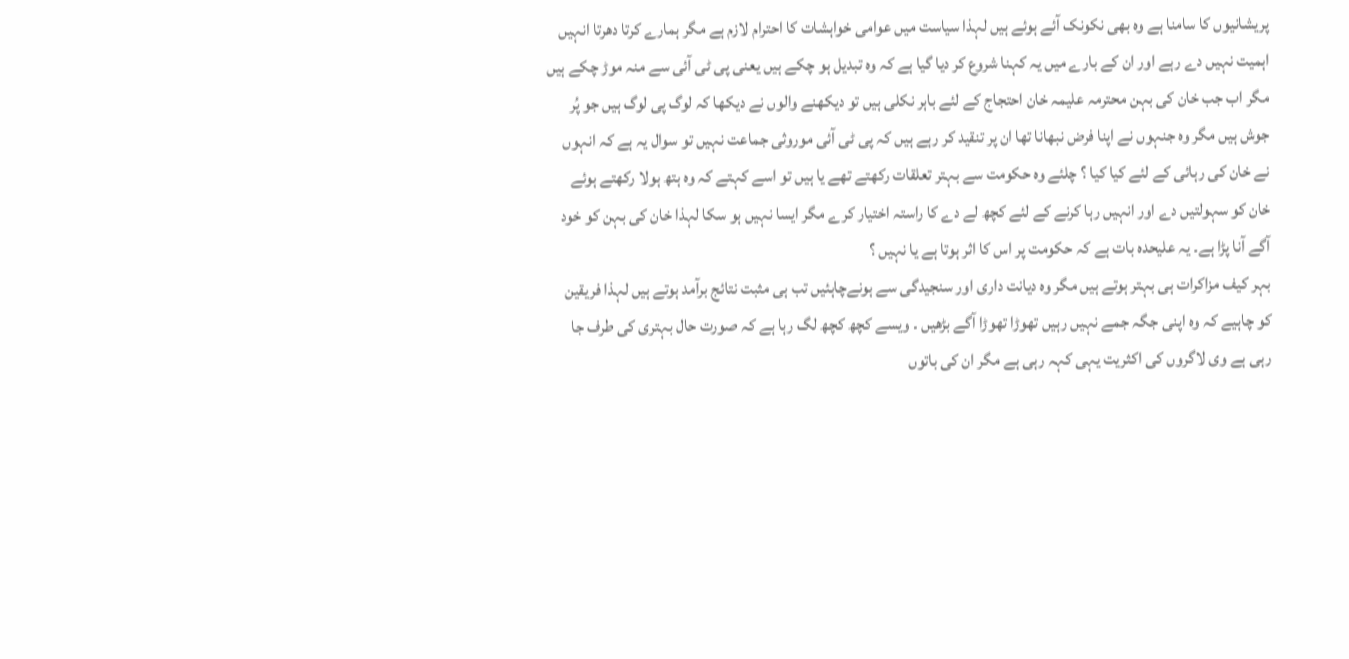پریشانیوں کا سامنا ہے وہ بھی نکونک آئے ہوئے ہیں لہذا سیاست میں عوامی خواہشات کا احترام لازم ہے مگر ہمارے کرتا دھرتا انہیں اہمیت نہیں دے رہے اور ان کے بارے میں یہ کہنا شروع کر دیا گیا ہے کہ وہ تبدیل ہو چکے ہیں یعنی پی ٹی آئی سے منہ موڑ چکے ہیں مگر اب جب خان کی بہن محترمہ علیمہ خان احتجاج کے لئے باہر نکلی ہیں تو دیکھنے والوں نے دیکھا کہ لوگ پی لوگ ہیں جو پُر جوش ہیں مگر وہ جنہوں نے اپنا فرض نبھانا تھا ان پر تنقید کر رہے ہیں کہ پی ٹی آئی موروثی جماعت نہیں تو سوال یہ ہے کہ انہوں نے خان کی رہائی کے لئے کیا کیا ؟ چلئے وہ حکومت سے بہتر تعلقات رکھتے تھے یا ہیں تو اسے کہتے کہ وہ ہتھ ہولا رکھتے ہوئے خان کو سہولتیں دے اور انہیں رہا کرنے کے لئے کچھ لے دے کا راستہ اختیار کرے مگر ایسا نہیں ہو سکا لہذا خان کی بہن کو خود آگے آنا پڑا ہے۔ یہ علیحدہ بات ہے کہ حکومت پر اس کا اثر ہوتا ہے یا نہیں ؟
بہر کیف مزاکرات ہی بہتر ہوتے ہیں مگر وہ دیانت داری اور سنجیدگی سے ہونےچاہئیں تب ہی مثبت نتائج برآمد ہوتے ہیں لہذا فریقین کو چاہیے کہ وہ اپنی جگہ جمے نہیں رہیں تھوڑا تھوڑا آگے بڑھیں ۔ ویسے کچھ کچھ لگ رہا ہے کہ صورت حال بہتری کی طرف جا رہی ہے وی لاگروں کی اکثریت یہی کہہ رہی ہے مگر ان کی باتوں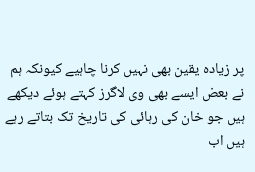پر زیادہ یقین بھی نہیں کرنا چاہیے کیونکہ ہم نے بعض ایسے بھی وی لاگرز کہتے ہوئے دیکھے ہیں جو خان کی رہائی کی تاریخ تک بتاتے رہے ہیں اب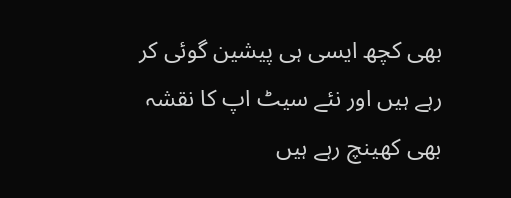بھی کچھ ایسی ہی پیشین گوئی کر رہے ہیں اور نئے سیٹ اپ کا نقشہ بھی کھینچ رہے ہیں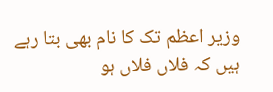وزیر اعظم تک کا نام بھی بتا رہے ہیں کہ فلاں فلاں ہو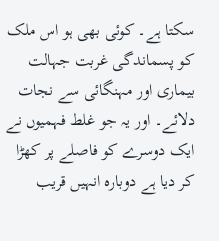سکتا ہے۔ کوئی بھی ہو اس ملک کو پسماندگی غربت جہالت بیماری اور مہنگائی سے نجات دلائے۔ اور یہ جو غلط فہمیوں نے ایک دوسرے کو فاصلے پر کھڑا کر دیا ہے دوبارہ انہیں قریب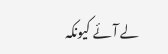لے آئے کیونکہ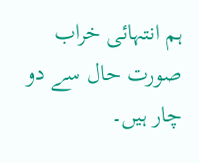ہم انتہائی خراب صورت حال سے دو چار ہیں۔